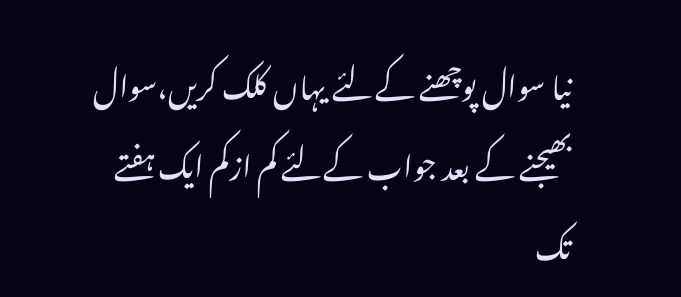نیا سوال پوچھنے کےلئے یہاں کلک کریں،سوال بھیجنے کے بعد جواب کےلئے کم ازکم ایک ہفتے تک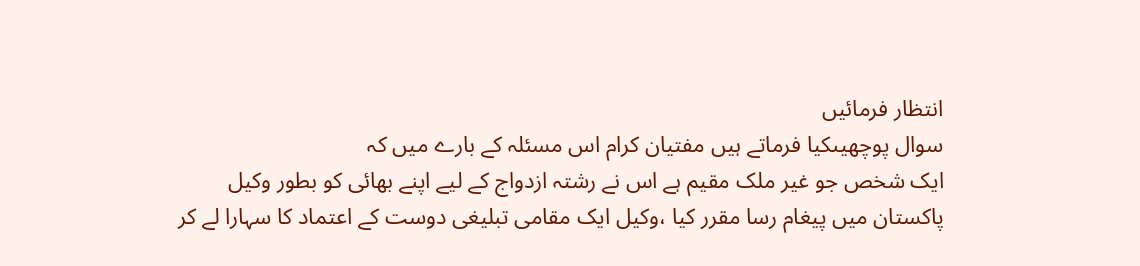انتظار فرمائیں
سوال پوچھیںکیا فرماتے ہیں مفتیان کرام اس مسئلہ کے بارے میں کہ
ایک شخص جو غیر ملک مقیم ہے اس نے رشتہ ازدواج کے لیے اپنے بھائی کو بطور وکیل پاکستان میں پیغام رسا مقرر کیا ،وکیل ایک مقامی تبلیغی دوست کے اعتماد کا سہارا لے کر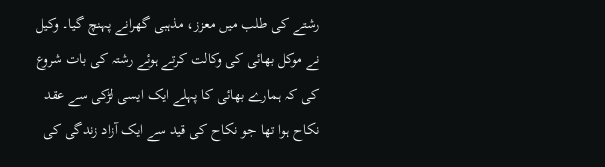رشتے کی طلب میں معزز، مذہبی گھرانے پہنچ گیا۔ وکیل نے موکل بھائی کی وکالت کرتے ہوئے رشتہ کی بات شروع کی کہ ہمارے بھائی کا پہلے ایک ایسی لڑکی سے عقد نکاح ہوا تھا جو نکاح کی قید سے ایک آزاد زندگی کی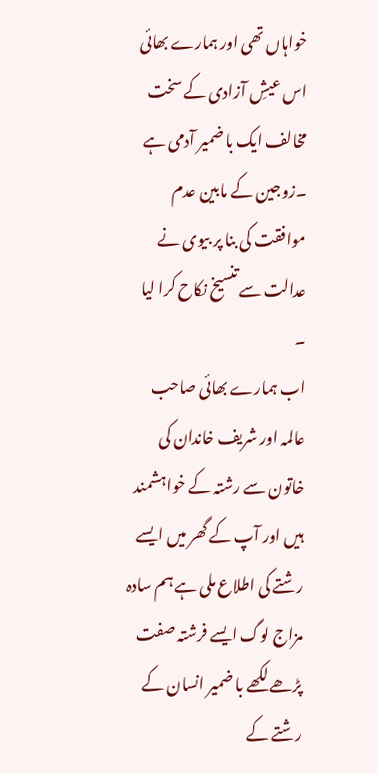خواہاں تھی اور ہمارے بھائی اس عیشِ آزادی کے سخت مخالف ایک با ضمیر آدمی ہے ۔زوجین کے مابین عدم موافقت کی بنا پر بیوی نے عدالت سے تنسیخ نکاح کرا لیا ۔
اب ہمارے بھائی صاحب عالمہ اور شریف خاندان کی خاتون سے رشتہ کے خواہشمند ہیں اور آپ کے گھر میں ایسے رشتے کی اطلاع ملی ہے ہم سادہ مزاج لوگ ایسے فرشتہ صفت پڑھے لکھے با ضمیر انسان کے رشتے کے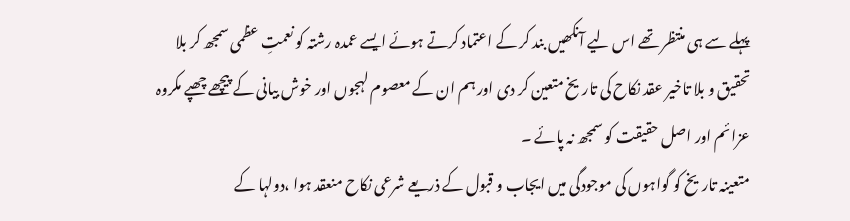پہلے سے ہی منتظر تھے اس لیے آنکھیں بند کر کے اعتماد کرتے ہوئے ایسے عمدہ رشتہ کو نعمتِ عظمی سمجھ کر بلا تحقیق و بلا تاخیر عقد نکاح کی تاریخ متعین کر دی اور ہم ان کے معصوم لہجوں اور خوش بیانی کے پیچھے چھپے مکروہ عزائم اور اصل حقیقت کو سمجھ نہ پائے ۔
متعینہ تاریخ کو گواہوں کی موجودگی میں ایجاب و قبول کے ذریعے شرعی نکاح منعقد ہوا ،دولہا کے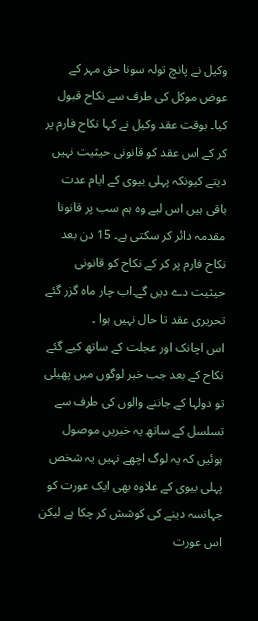وکیل نے پانچ تولہ سونا حق مہر کے عوض موکل کی طرف سے نکاح قبول کیا۔ بوقت عقد وکیل نے کہا نکاح فارم پر کر کے اس عقد کو قانونی حیثیت نہیں دیتے کیونکہ پہلی بیوی کے ایام عدت باقی ہیں اس لیے وہ ہم سب پر قانونا مقدمہ دائر کر سکتی ہے۔ 15 دن بعد نکاح فارم پر کر کے نکاح کو قانونی حیثیت دے دیں گے۔اب چار ماہ گزر گئے تحریری عقد تا حال نہیں ہوا ۔
اس اچانک اور عجلت کے ساتھ کیے گئے نکاح کے بعد جب خبر لوگوں میں پھیلی تو دولہا کے جاننے والوں کی طرف سے تسلسل کے ساتھ یہ خبریں موصول ہوئیں کہ یہ لوگ اچھے نہیں یہ شخص پہلی بیوی کے علاوہ بھی ایک عورت کو جہانسہ دینے کی کوشش کر چکا ہے لیکن اس عورت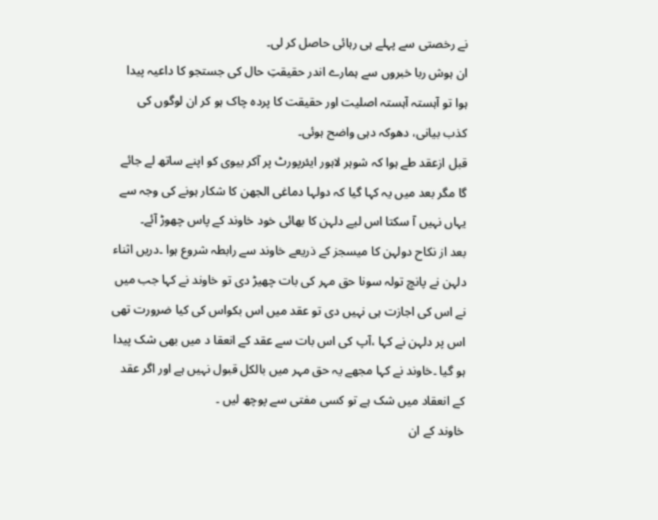نے رخصتی سے پہلے ہی رہائی حاصل کر لی۔
ان ہوش ربا خبروں سے ہمارے اندر حقیقتِ حال کی جستجو کا داعیہ پیدا ہوا تو آہستہ آہستہ اصلیت اور حقیقت کا پردہ چاک ہو کر ان لوگوں کی کذب بیانی، دھوکہ دہی واضح ہوئی۔
قبل ازعقد طے ہوا کہ شوہر لاہور ایئرپورٹ پر آکر بیوی کو اپنے ساتھ لے جائے گا مگر بعد میں یہ کہا گیا کہ دولہا دماغی الجھن کا شکار ہونے کی وجہ سے یہاں نہیں آ سکتا اس لیے دلہن کا بھائی خود خاوند کے پاس چھوڑ آئے۔
بعد از نکاح دولہن کا میسجز کے ذریعے خاوند سے رابطہ شروع ہوا ۔دریں اثناء دلہن نے پانچ تولہ سونا حق مہر کی بات چھیڑ دی تو خاوند نے کہا جب میں نے اس کی اجازت ہی نہیں دی تو عقد میں اس بکواس کی کیا ضرورت تھی اس پر دلہن نے کہا ،آپ کی اس بات سے عقد کے انعقا د میں بھی شک پیدا ہو گیا ۔خاوند نے کہا مجھے یہ حق مہر میں بالکل قبول نہیں ہے اور اگر عقد کے انعقاد میں شک ہے تو کسی مفتی سے پوچھ لیں ۔
خاوند کے ان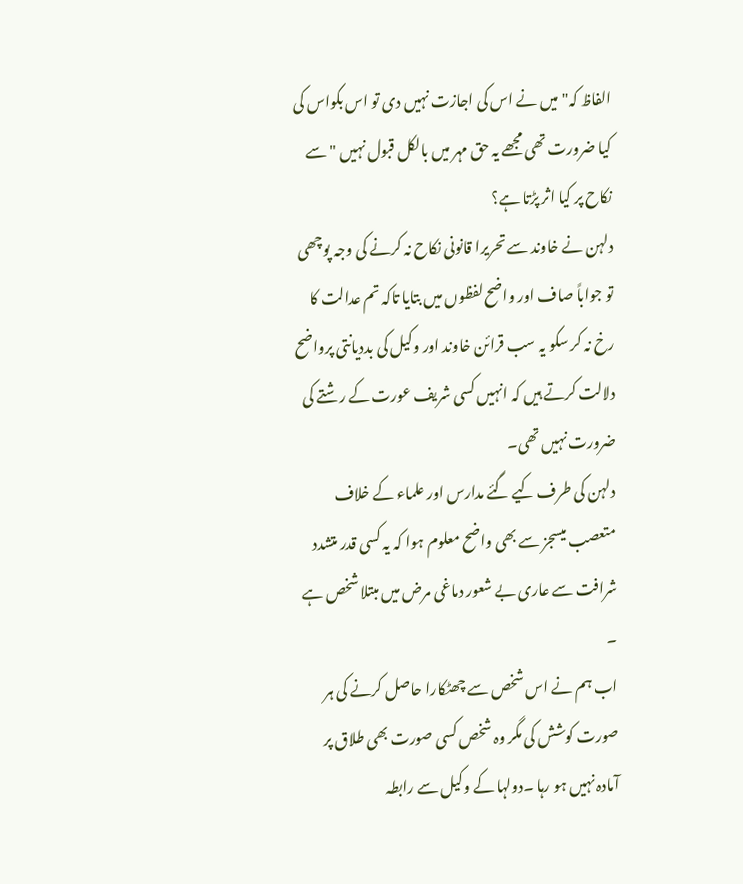الفاظ کہ" میں نے اس کی اجازت نہیں دی تو اس بکواس کی کیا ضرورت تھی مجھے یہ حق مہر میں بالکل قبول نہیں "سے نکاح پر کیا اثر پڑتا ہے؟
دلہن نے خاوند سے تحریرا قانونی نکاح نہ کرنے کی وجہ پوچھی تو جواباً صاف اور واضح لفظوں میں بتایا تاکہ تم عدالت کا رخ نہ کر سکو یہ سب قرائن خاوند اور وکیل کی بددیانتی پرواضح دلالت کرتے ہیں کہ انہیں کسی شریف عورت کے رشتے کی ضرورت نہیں تھی۔
دلہن کی طرف کیے گئے مدارس اور علماء کے خلاف متعصب میسجز سے بھی واضح معلوم ہوا کہ یہ کسی قدر متشدد شرافت سے عاری بے شعور دماغی مرض میں مبتلا شخص ہے ۔
اب ہم نے اس شخص سے چھٹکارا حاصل کرنے کی ہر صورت کوشش کی مگر وہ شخص کسی صورت بھی طلاق پر آمادہ نہیں ہو رہا ۔دولہا کے وکیل سے رابطہ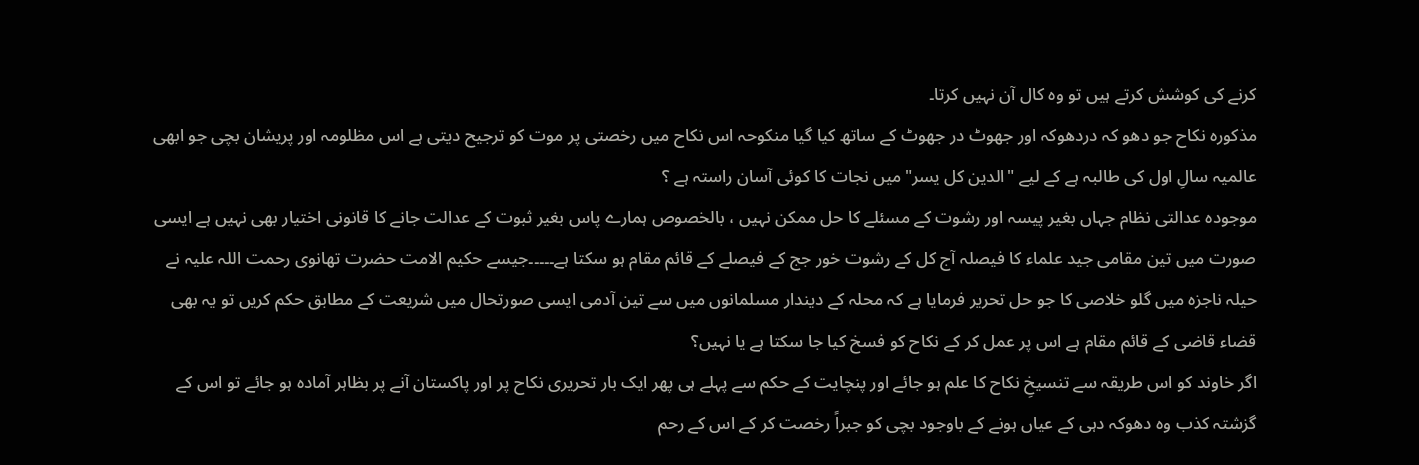کرنے کی کوشش کرتے ہیں تو وہ کال آن نہیں کرتا۔
مذکورہ نکاح جو دھو کہ دردھوکہ اور جھوٹ در جھوٹ کے ساتھ کیا گیا منکوحہ اس نکاح میں رخصتی پر موت کو ترجیح دیتی ہے اس مظلومہ اور پریشان بچی جو ابھی عالمیہ سالِ اول کی طالبہ ہے کے لیے "الدین کل یسر"میں نجات کا کوئی آسان راستہ ہے ؟
موجودہ عدالتی نظام جہاں بغیر پیسہ اور رشوت کے مسئلے کا حل ممکن نہیں ، بالخصوص ہمارے پاس بغیر ثبوت کے عدالت جانے کا قانونی اختیار بھی نہیں ہے ایسی صورت میں تین مقامی جید علماء کا فیصلہ آج کل کے رشوت خور جج کے فیصلے کے قائم مقام ہو سکتا ہے۔۔۔۔۔جیسے حکیم الامت حضرت تھانوی رحمت اللہ علیہ نے حیلہ ناجزہ میں گلو خلاصی کا جو حل تحریر فرمایا ہے کہ محلہ کے دیندار مسلمانوں میں سے تین آدمی ایسی صورتحال میں شریعت کے مطابق حکم کریں تو یہ بھی قضاء قاضی کے قائم مقام ہے اس پر عمل کر کے نکاح کو فسخ کیا جا سکتا ہے یا نہیں؟
اگر خاوند کو اس طریقہ سے تنسیخِ نکاح کا علم ہو جائے اور پنچایت کے حکم سے پہلے ہی پھر ایک بار تحریری نکاح پر اور پاکستان آنے پر بظاہر آمادہ ہو جائے تو اس کے گزشتہ کذب وہ دھوکہ دہی کے عیاں ہونے کے باوجود بچی کو جبراً رخصت کر کے اس کے رحم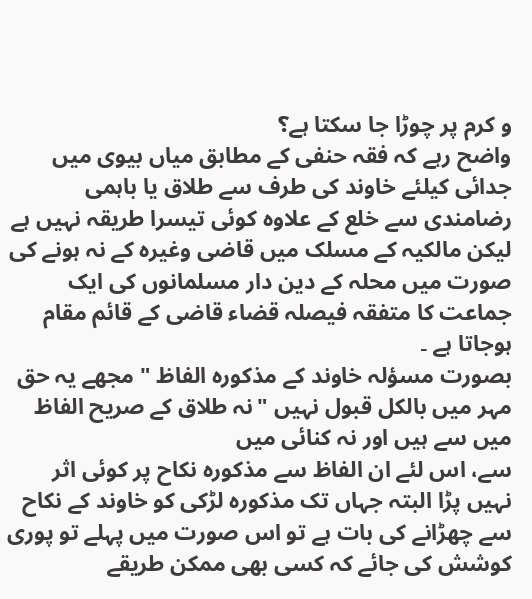و کرم پر چوڑا جا سکتا ہے؟
واضح رہے کہ فقہ حنفی کے مطابق میاں بیوی میں جدائی کیلئے خاوند کی طرف سے طلاق یا باہمی رضامندی سے خلع کے علاوہ کوئی تیسرا طریقہ نہیں ہے لیکن مالکیہ کے مسلک میں قاضی وغیرہ کے نہ ہونے کی صورت میں محلہ کے دین دار مسلمانوں کی ایک جماعت کا متفقہ فیصلہ قضاء قاضی کے قائم مقام ہوجاتا ہے ۔
بصورت مسؤلہ خاوند کے مذکورہ الفاظ " مجھے یہ حق مہر میں بالکل قبول نہیں "نہ طلاق کے صریح الفاظ میں سے ہیں اور نہ کنائی میں
سے، اس لئے ان الفاظ سے مذکورہ نکاح پر کوئی اثر نہیں پڑا البتہ جہاں تک مذکورہ لڑکی کو خاوند کے نکاح سے چھڑانے کی بات ہے تو اس صورت میں پہلے تو پوری کوشش کی جائے کہ کسی بھی ممکن طریقے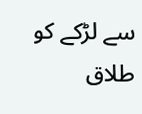سے لڑکے کو طلاق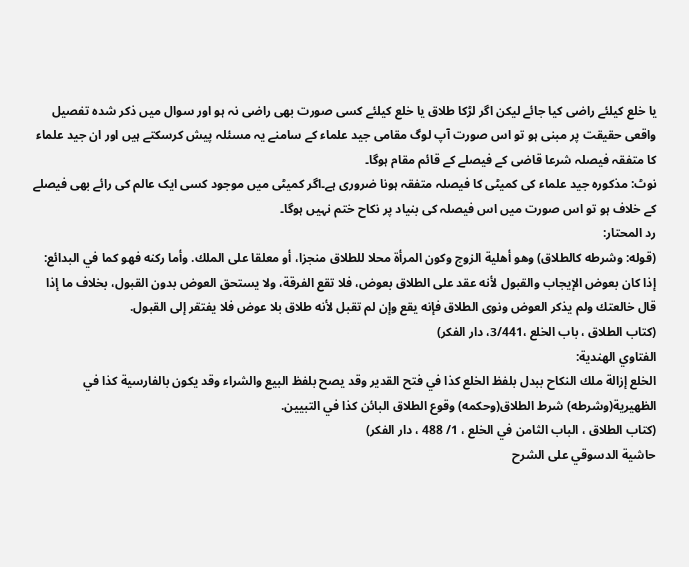یا خلع کیلئے راضی کیا جائے لیکن اگر لڑکا طلاق یا خلع کیلئے کسی صورت بھی راضی نہ ہو اور سوال میں ذکر شدہ تفصیل واقعی حقیقت پر مبنی ہو تو اس صورت آپ لوگ مقامی جید علماء کے سامنے یہ مسئلہ پیش کرسکتے ہیں اور ان جید علماء کا متفقہ فیصلہ شرعا قاضی کے فیصلے کے قائم مقام ہوگا۔
نوٹ: مذکورہ جید علماء کی کمیٹی کا فیصلہ متفقہ ہونا ضروری ہے۔اگر کمیٹی میں موجود کسی ایک عالم کی رائے بھی فیصلے کے خلاف ہو تو اس صورت میں اس فیصلہ کی بنیاد پر نکاح ختم نہیں ہوگا۔
رد المحتار:
(قوله: وشرطه كالطلاق) وهو أهلية الزوج وكون المرأة محلا للطلاق منجزا، أو معلقا على الملك. وأما ركنه فهو كما في البدائع: إذا كان بعوض الإيجاب والقبول لأنه عقد على الطلاق بعوض، فلا تقع الفرقة، ولا يستحق العوض بدون القبول، بخلاف ما إذا قال خالعتك ولم يذكر العوض ونوى الطلاق فإنه يقع وإن لم تقبل لأنه طلاق بلا عوض فلا يفتقر إلى القبول.
(كتاب الطلاق ، باب الخلع ،3/441، دار الفكر)
الفتاوي الهندية:
الخلع إزالة ملك النكاح ببدل بلفظ الخلع كذا في فتح القدير وقد يصح بلفظ البيع والشراء وقد يكون بالفارسية كذا في الظهيرية(وشرطه) شرط الطلاق(وحكمه) وقوع الطلاق البائن كذا في التبيين.
(كتاب الطلاق ، الباب الثامن في الخلع ، 1/ 488 ، دار الفكر)
حاشية الدسوقي على الشرح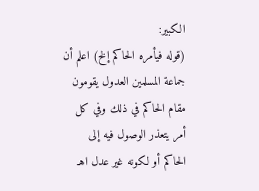الكبير:
(قوله فيأمره الحاكم إلخ) اعلم أن جماعة المسلمين العدول يقومون مقام الحاكم في ذلك وفي كل أمر يتعذر الوصول فيه إلى الحاكم أو لكونه غير عدل اهـ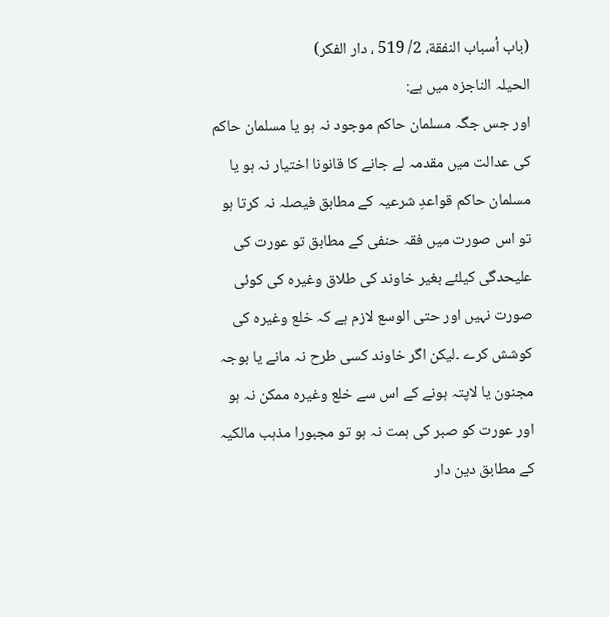(باب أسباب النفقة، 2/ 519 ، دار الفكر)
الحیلہ الناجزہ میں ہے:
اور جس جگہ مسلمان حاکم موجود نہ ہو یا مسلمان حاکم کی عدالت میں مقدمہ لے جانے کا قانونا اختیار نہ ہو یا مسلمان حاکم قواعدِ شرعیہ کے مطابق فیصلہ نہ کرتا ہو تو اس صورت میں فقہ حنفی کے مطابق تو عورت کی علیحدگی کیلئے بغیر خاوند کی طلاق وغیرہ کی کوئی صورت نہیں اور حتی الوسع لازم ہے کہ خلع وغیرہ کی کوشش کرے ۔لیکن اگر خاوند کسی طرح نہ مانے یا بوجہ مجنون یا لاپتہ ہونے کے اس سے خلع وغیرہ ممکن نہ ہو اور عورت کو صبر کی ہمت نہ ہو تو مجبورا مذہب مالکیہ کے مطابق دین دار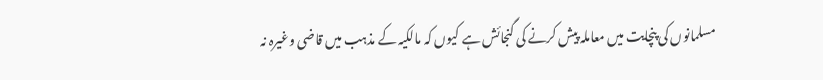مسلمانوں کی پنچایت میں معاملہ پیش کرنے کی گنجائش ہے کیوں کہ مالکیہ کے مذہب میں قاضی وغیرہ نہ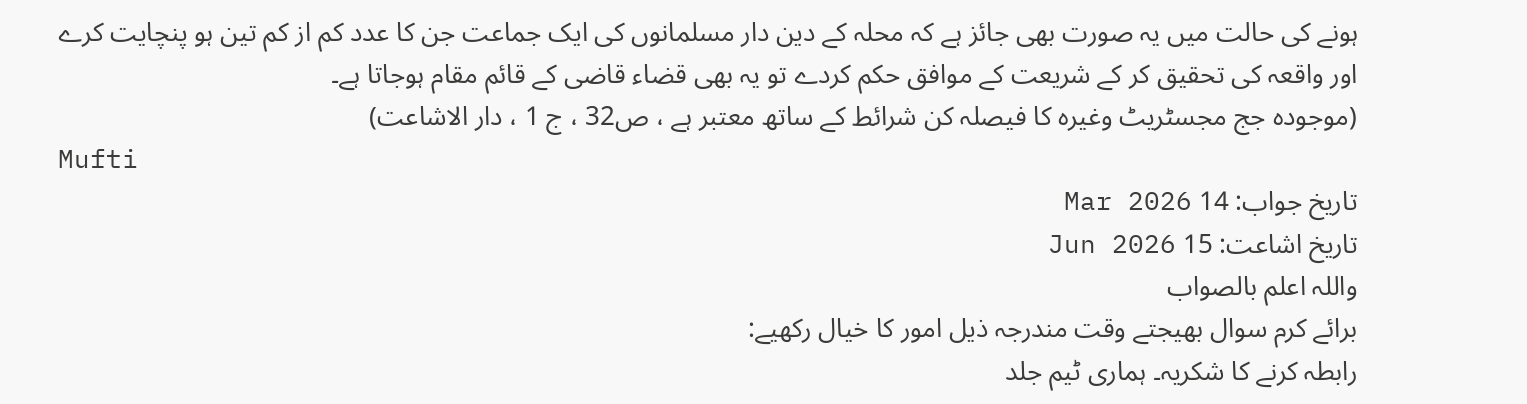ہونے کی حالت میں یہ صورت بھی جائز ہے کہ محلہ کے دین دار مسلمانوں کی ایک جماعت جن کا عدد کم از کم تین ہو پنچایت کرے اور واقعہ کی تحقیق کر کے شریعت کے موافق حکم کردے تو یہ بھی قضاء قاضی کے قائم مقام ہوجاتا ہے۔
(موجودہ جج مجسٹریٹ وغیرہ کا فیصلہ کن شرائط کے ساتھ معتبر ہے ، ص32 ، ج 1 ، دار الاشاعت)
Mufti
تاریخ جواب: 14 Mar 2026
تاریخ اشاعت: 15 Jun 2026
واللہ اعلم بالصواب
برائے کرم سوال بھیجتے وقت مندرجہ ذیل امور کا خیال رکھیے:
رابطہ کرنے کا شکریہ۔ ہماری ٹیم جلد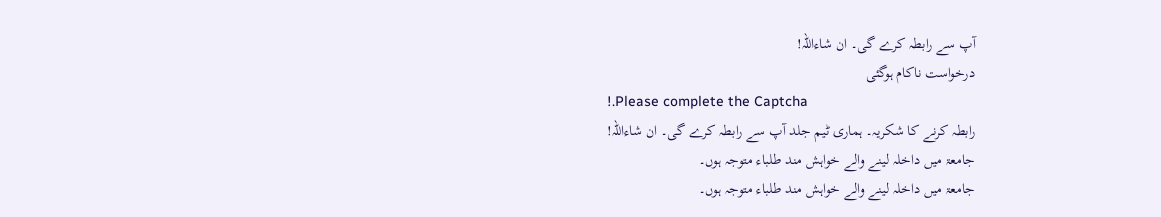آپ سے رابطہ کرے گی۔ ان شاءاللہ!
درخواست ناکام ہوگئی
!.Please complete the Captcha
رابطہ کرنے کا شکریہ۔ ہماری ٹیم جلد آپ سے رابطہ کرے گی۔ ان شاءاللہ!
جامعۃ میں داخلہ لینے والے خواہش مند طلباء متوجہ ہوں۔
جامعۃ میں داخلہ لینے والے خواہش مند طلباء متوجہ ہوں۔